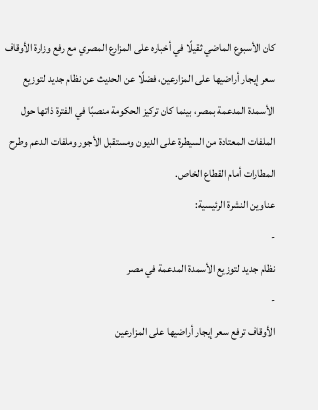كان الأسبوع الماضي ثقيلًا في أخباره على المزارع المصري مع رفع وزارة الأوقاف سعر إيجار أراضيها على المزارعين، فضلًا عن الحديث عن نظام جديد لتوزيع الأسمدة المدعمة بمصر، بينما كان تركيز الحكومة منصبًا في الفترة ذاتها حول الملفات المعتادة من السيطرة على الديون ومستقبل الأجور وملفات الدعم وطرح المطارات أمام القطاع الخاص.
عناوين النشرة الرئيسية:
-
نظام جديد لتوزيع الأسمدة المدعمة في مصر
-
الأوقاف ترفع سعر إيجار أراضيها على المزارعين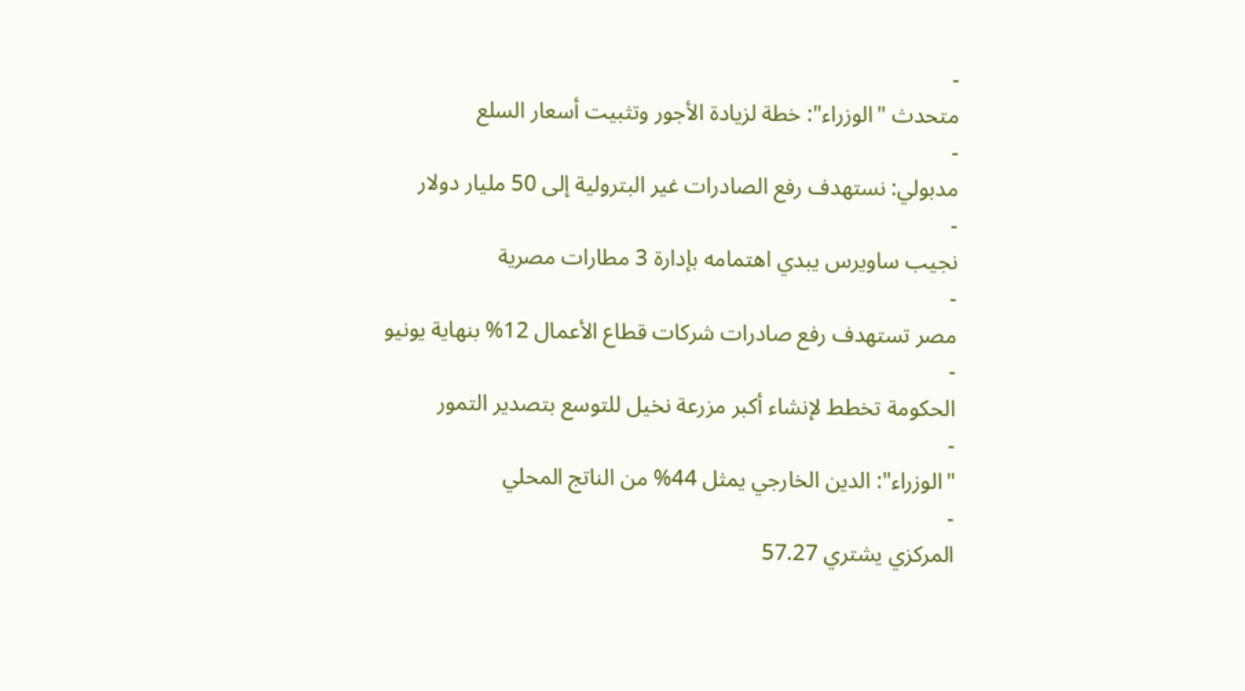-
متحدث "الوزراء": خطة لزيادة الأجور وتثبيت أسعار السلع
-
مدبولي: نستهدف رفع الصادرات غير البترولية إلى 50 مليار دولار
-
نجيب ساويرس يبدي اهتمامه بإدارة 3 مطارات مصرية
-
مصر تستهدف رفع صادرات شركات قطاع الأعمال 12% بنهاية يونيو
-
الحكومة تخطط لإنشاء أكبر مزرعة نخيل للتوسع بتصدير التمور
-
"الوزراء": الدين الخارجي يمثل 44% من الناتج المحلي
-
المركزي يشتري 57.27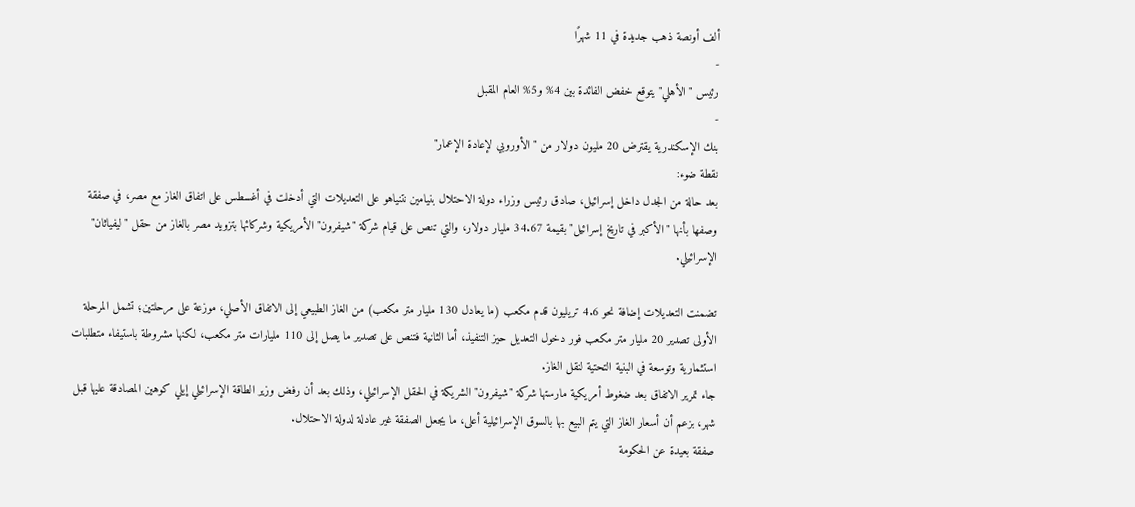ألف أونصة ذهب جديدة في 11 شهرًا
-
رئيس "الأهلي" يتوقع خفض الفائدة بين 4% و5% العام المقبل
-
بنك الإسكندرية يقترض 20 مليون دولار من "الأوروبي لإعادة الإعمار"
نقطة ضوء:
بعد حالة من الجدل داخل إسرائيل، صادق رئيس وزراء دولة الاحتلال بنيامين نتنياهو على التعديلات التي أدخلت في أغسطس على اتفاق الغاز مع مصر، في صفقة وصفها بأنها "الأكبر في تاريخ إسرائيل" بقيمة 34.67 مليار دولار، والتي تنص على قيام شركة "شيفرون" الأمريكية وشركائها بتزويد مصر بالغاز من حقل "ليفياثان" الإسرائيلي.

تضمنت التعديلات إضافة نحو 4.6 تريليون قدم مكعب (ما يعادل 130 مليار متر مكعب) من الغاز الطبيعي إلى الاتفاق الأصلي، موزعة على مرحلتين؛ تشمل المرحلة الأولى تصدير 20 مليار متر مكعب فور دخول التعديل حيز التنفيذ، أما الثانية فتنص على تصدير ما يصل إلى 110 مليارات متر مكعب، لكنها مشروطة باستيفاء متطلبات استثمارية وتوسعة في البنية التحتية لنقل الغاز.
جاء تمرير الاتفاق بعد ضغوط أمريكية مارستها شركة "شيفرون" الشريكة في الحقل الإسرائيلي، وذلك بعد أن رفض وزير الطاقة الإسرائيلي إيلي كوهين المصادقة عليها قبل شهر، بزعم أن أسعار الغاز التي يتم البيع بها بالسوق الإسرائيلية أعلى، ما يجعل الصفقة غير عادلة لدولة الاحتلال.
صفقة بعيدة عن الحكومة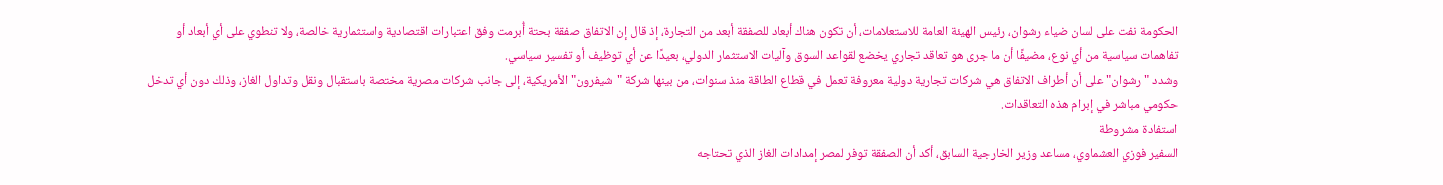الحكومة نفت على لسان ضياء رشوان، رئيس الهيئة العامة للاستعلامات، أن تكون هناك أبعاد للصفقة أبعد من التجارة، إذ قال إن الاتفاق صفقة بحتة أُبرمت وفق اعتبارات اقتصادية واستثمارية خالصة، ولا تنطوي على أي أبعاد أو تفاهمات سياسية من أي نوع، مضيفًا أن ما جرى هو تعاقد تجاري يخضع لقواعد السوق وآليات الاستثمار الدولي، بعيدًا عن أي توظيف أو تفسير سياسي.
وشدد "رشوان" على أن أطراف الاتفاق هي شركات تجارية دولية معروفة تعمل في قطاع الطاقة منذ سنوات، من بينها شركة "شيفرون" الأمريكية، إلى جانب شركات مصرية مختصة باستقبال ونقل وتداول الغاز، وذلك دون أي تدخل حكومي مباشر في إبرام هذه التعاقدات.
استفادة مشروطة
السفير فوزي العشماوي، مساعد وزير الخارجية السابق، أكد أن الصفقة توفر لمصر إمدادات الغاز الذي تحتاجه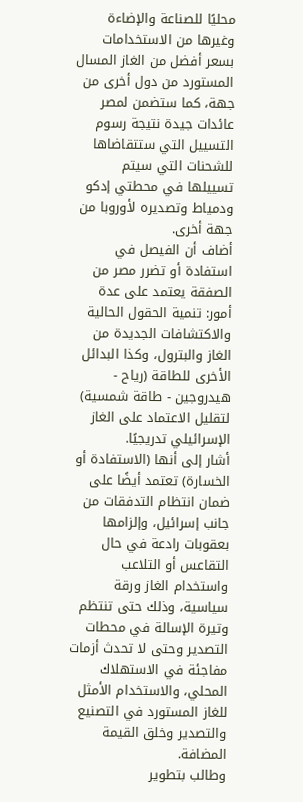محليًا للصناعة والإضاءة وغيرها من الاستخدامات بسعر أفضل من الغاز المسال المستورد من دول أخرى من جهة، كما ستضمن لمصر عائدات جيدة نتيجة رسوم التسييل التي ستتقاضاها للشحنات التي سيتم تسييلها في محطتي إدكو ودمياط وتصديره لأوروبا من جهة أخرى.
أضاف أن الفيصل في استفادة أو تضرر مصر من الصفقة يعتمد على عدة أمور: تنمية الحقول الحالية والاكتشافات الجديدة من الغاز والبترول، وكذا البدائل الأخرى للطاقة (رياح - هيدروجين - طاقة شمسية) لتقليل الاعتماد على الغاز الإسرائيلي تدريجيًا.
أشار إلى أنها (الاستفادة أو الخسارة) تعتمد أيضًا على ضمان انتظام التدفقات من جانب إسرائيل، وإلزامها بعقوبات رادعة في حال التقاعس أو التلاعب واستخدام الغاز ورقة سياسية، وذلك حتى تنتظم وتيرة الإسالة في محطات التصدير وحتى لا تحدث أزمات مفاجئة في الاستهلاك المحلي، والاستخدام الأمثل للغاز المستورد في التصنيع والتصدير وخلق القيمة المضافة.
وطالب بتطوير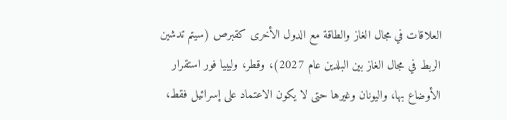العلاقات في مجال الغاز والطاقة مع الدول الأخرى كقبرص (سيتم تدشين الربط في مجال الغاز بين البلدين عام 2027)، وقطر، وليبيا فور استقرار الأوضاع بها، واليونان وغيرها حتى لا يكون الاعتماد على إسرائيل فقط،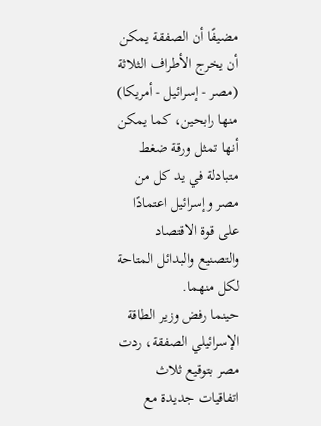مضيفًا أن الصفقة يمكن أن يخرج الأطراف الثلاثة (مصر - إسرائيل - أمريكا) منها رابحين، كما يمكن أنها تمثل ورقة ضغط متبادلة في يد كل من مصر وإسرائيل اعتمادًا على قوة الاقتصاد والتصنيع والبدائل المتاحة لكل منهما.
حينما رفض وزير الطاقة الإسرائيلي الصفقة، ردت مصر بتوقيع ثلاث اتفاقيات جديدة مع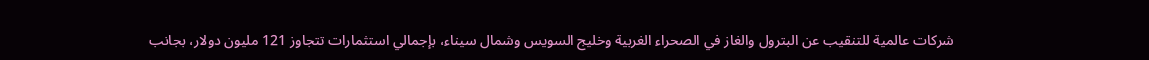شركات عالمية للتنقيب عن البترول والغاز في الصحراء الغربية وخليج السويس وشمال سيناء، بإجمالي استثمارات تتجاوز 121 مليون دولار، بجانب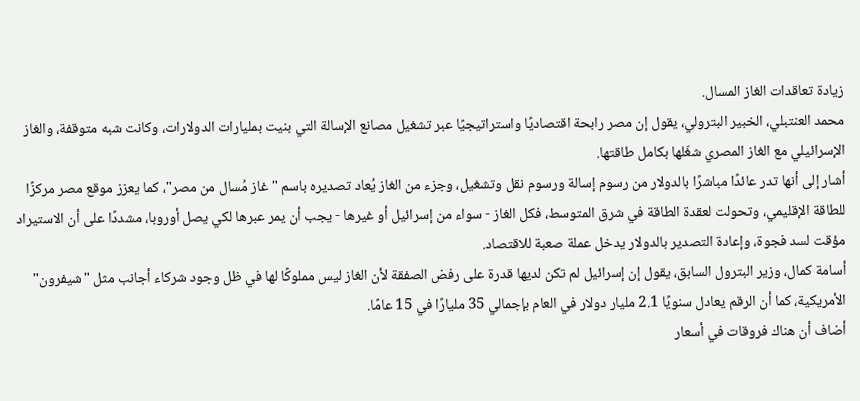زيادة تعاقدات الغاز المسال.
محمد العنتبلي، الخبير البترولي، يقول إن مصر رابحة اقتصاديًا واستراتيجيًا عبر تشغيل مصانع الإسالة التي بنيت بمليارات الدولارات، وكانت شبه متوقفة، والغاز الإسرائيلي مع الغاز المصري شغّلها بكامل طاقتها.
أشار إلى أنها تدر عائدًا مباشرًا بالدولار من رسوم إسالة ورسوم نقل وتشغيل، وجزء من الغاز يُعاد تصديره باسم "غاز مُسال من مصر"، كما يعزز موقع مصر مركزًا للطاقة الإقليمي، وتحولت لعقدة الطاقة في شرق المتوسط، فكل الغاز - سواء من إسرائيل أو غيرها - يجب أن يمر عبرها لكي يصل أوروبا، مشددًا على أن الاستيراد مؤقت لسد فجوة، وإعادة التصدير بالدولار يدخل عملة صعبة للاقتصاد.
أسامة كمال، وزير البترول السابق، يقول إن إسرائيل لم تكن لديها قدرة على رفض الصفقة لأن الغاز ليس مملوكًا لها في ظل وجود شركاء أجانب مثل "شيفرون" الأمريكية، كما أن الرقم يعادل سنويًا 2.1 مليار دولار في العام بإجمالي 35 مليارًا في 15 عامًا.
أضاف أن هناك فروقات في أسعار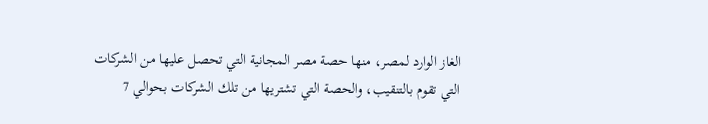الغاز الوارد لمصر، منها حصة مصر المجانية التي تحصل عليها من الشركات التي تقوم بالتنقيب، والحصة التي تشتريها من تلك الشركات بحوالي 7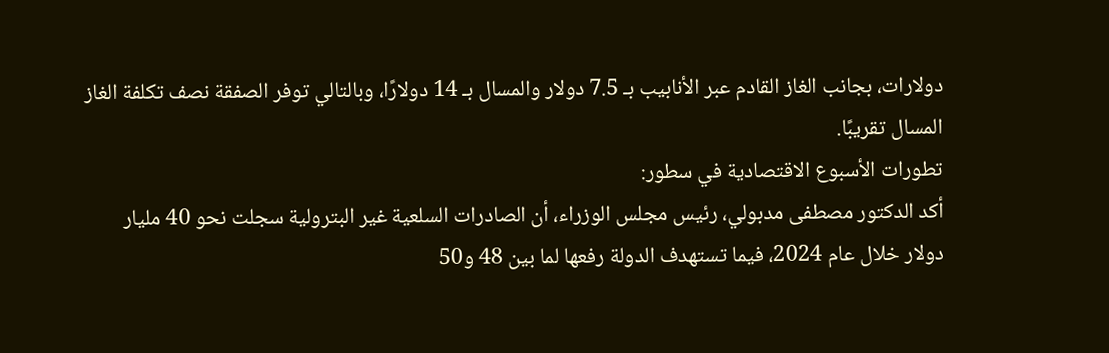دولارات، بجانب الغاز القادم عبر الأنابيب بـ 7.5 دولار والمسال بـ 14 دولارًا، وبالتالي توفر الصفقة نصف تكلفة الغاز المسال تقريبًا.
تطورات الأسبوع الاقتصادية في سطور:
أكد الدكتور مصطفى مدبولي، رئيس مجلس الوزراء، أن الصادرات السلعية غير البترولية سجلت نحو 40 مليار دولار خلال عام 2024، فيما تستهدف الدولة رفعها لما بين 48 و50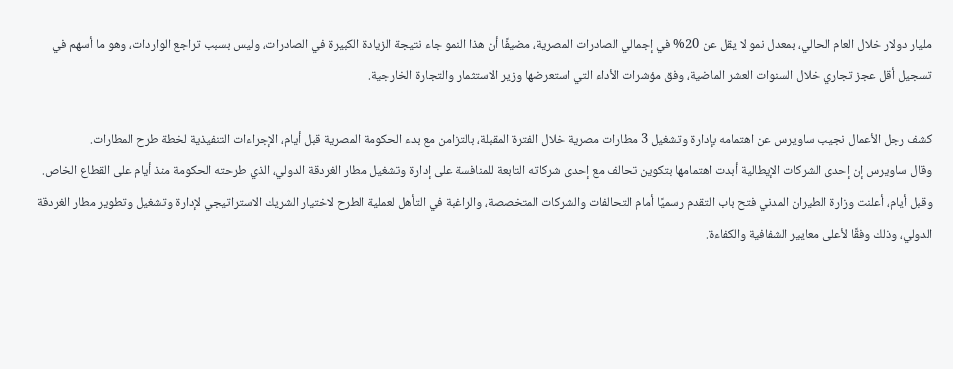مليار دولار خلال العام الحالي، بمعدل نمو لا يقل عن 20% في إجمالي الصادرات المصرية، مضيفًا أن هذا النمو جاء نتيجة الزيادة الكبيرة في الصادرات، وليس بسبب تراجع الواردات، وهو ما أسهم في تسجيل أقل عجز تجاري خلال السنوات العشر الماضية، وفق مؤشرات الأداء التي استعرضها وزير الاستثمار والتجارة الخارجية.

كشف رجل الأعمال نجيب ساويرس عن اهتمامه بإدارة وتشغيل 3 مطارات مصرية خلال الفترة المقبلة، بالتزامن مع بدء الحكومة المصرية قبل أيام، الإجراءات التنفيذية لخطة طرح المطارات.
وقال ساويرس إن إحدى الشركات الإيطالية أبدت اهتمامها بتكوين تحالف مع إحدى شركاته التابعة للمنافسة على إدارة وتشغيل مطار الغردقة الدولي، الذي طرحته الحكومة منذ أيام على القطاع الخاص.
وقبل أيام، أعلنت وزارة الطيران المدني فتح باب التقدم رسميًا أمام التحالفات والشركات المتخصصة، والراغبة في التأهل لعملية الطرح لاختيار الشريك الاستراتيجي لإدارة وتشغيل وتطوير مطار الغردقة الدولي، وذلك وفقًا لأعلى معايير الشفافية والكفاءة.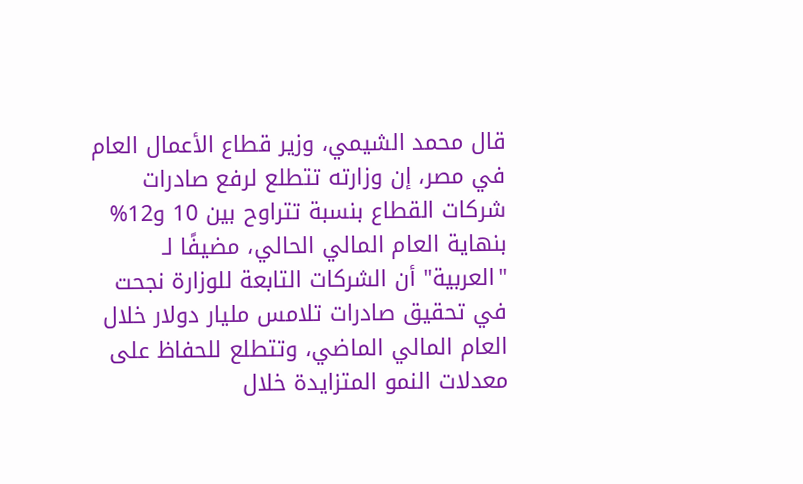قال محمد الشيمي، وزير قطاع الأعمال العام في مصر، إن وزارته تتطلع لرفع صادرات شركات القطاع بنسبة تتراوح بين 10 و12% بنهاية العام المالي الحالي، مضيفًا لـ "العربية" أن الشركات التابعة للوزارة نجحت في تحقيق صادرات تلامس مليار دولار خلال العام المالي الماضي، وتتطلع للحفاظ على معدلات النمو المتزايدة خلال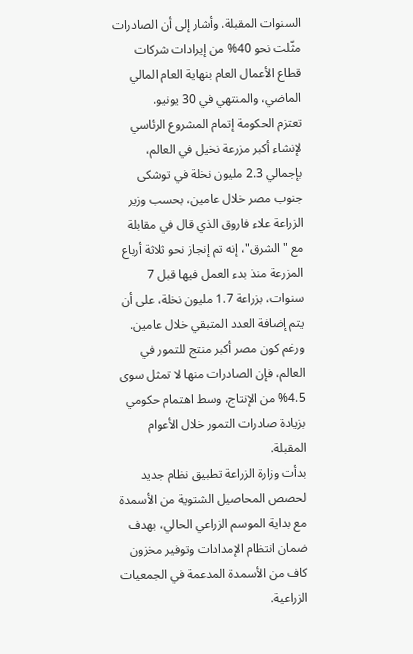السنوات المقبلة. وأشار إلى أن الصادرات مثّلت نحو 40% من إيرادات شركات قطاع الأعمال العام بنهاية العام المالي الماضي، والمنتهي في 30 يونيو.
تعتزم الحكومة إتمام المشروع الرئاسي لإنشاء أكبر مزرعة نخيل في العالم، بإجمالي 2.3 مليون نخلة في توشكى جنوب مصر خلال عامين، بحسب وزير الزراعة علاء فاروق الذي قال في مقابلة مع "الشرق"، إنه تم إنجاز نحو ثلاثة أرباع المزرعة منذ بدء العمل فيها قبل 7 سنوات، بزراعة 1.7 مليون نخلة، على أن يتم إضافة العدد المتبقي خلال عامين. ورغم كون مصر أكبر منتج للتمور في العالم، فإن الصادرات منها لا تمثل سوى 4.5% من الإنتاج، وسط اهتمام حكومي بزيادة صادرات التمور خلال الأعوام المقبلة.
بدأت وزارة الزراعة تطبيق نظام جديد لحصص المحاصيل الشتوية من الأسمدة مع بداية الموسم الزراعي الحالي، بهدف ضمان انتظام الإمدادات وتوفير مخزون كاف من الأسمدة المدعمة في الجمعيات الزراعية.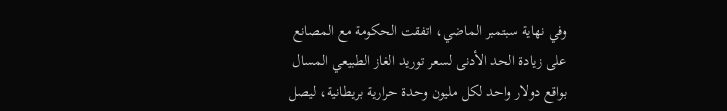وفي نهاية سبتمبر الماضي، اتفقت الحكومة مع المصانع على زيادة الحد الأدنى لسعر توريد الغاز الطبيعي المسال بواقع دولار واحد لكل مليون وحدة حرارية بريطانية، ليصل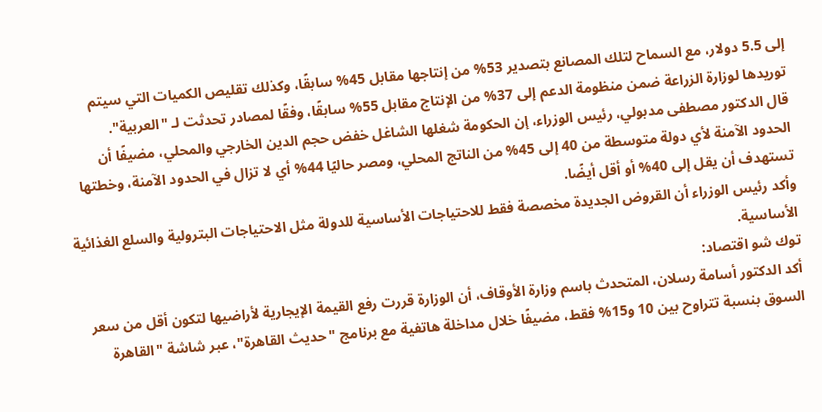إلى 5.5 دولار، مع السماح لتلك المصانع بتصدير 53% من إنتاجها مقابل 45% سابقًا، وكذلك تقليص الكميات التي سيتم توريدها لوزارة الزراعة ضمن منظومة الدعم إلى 37% من الإنتاج مقابل 55% سابقًا، وفقًا لمصادر تحدثت لـ "العربية".
قال الدكتور مصطفى مدبولي، رئيس الوزراء، إن الحكومة شغلها الشاغل خفض حجم الدين الخارجي والمحلي، مضيفًا أن الحدود الآمنة لأي دولة متوسطة من 40 إلى 45% من الناتج المحلي، ومصر حاليًا 44% أي لا تزال في الحدود الآمنة، وخطتها تستهدف أن يقل إلى 40% أو أقل أيضًا.
وأكد رئيس الوزراء أن القروض الجديدة مخصصة فقط للاحتياجات الأساسية للدولة مثل الاحتياجات البترولية والسلع الغذائية الأساسية.
توك شو اقتصاد:
أكد الدكتور أسامة رسلان، المتحدث باسم وزارة الأوقاف، أن الوزارة قررت رفع القيمة الإيجارية لأراضيها لتكون أقل من سعر السوق بنسبة تتراوح بين 10 و15% فقط، مضيفًا خلال مداخلة هاتفية مع برنامج "حديث القاهرة"، عبر شاشة "القاهرة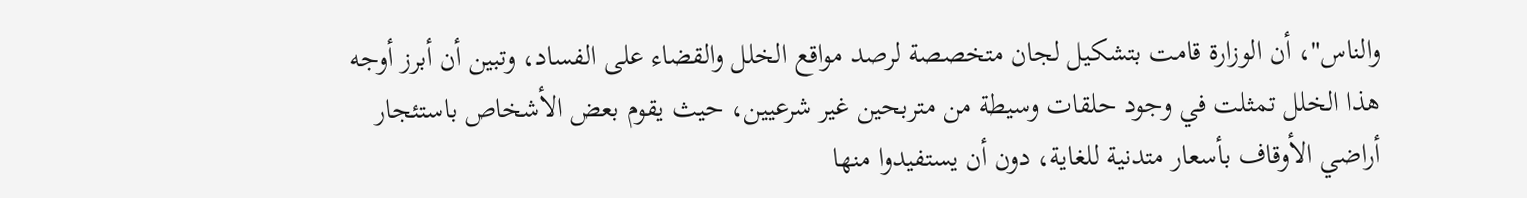والناس"، أن الوزارة قامت بتشكيل لجان متخصصة لرصد مواقع الخلل والقضاء على الفساد، وتبين أن أبرز أوجه هذا الخلل تمثلت في وجود حلقات وسيطة من متربحين غير شرعيين، حيث يقوم بعض الأشخاص باستئجار أراضي الأوقاف بأسعار متدنية للغاية، دون أن يستفيدوا منها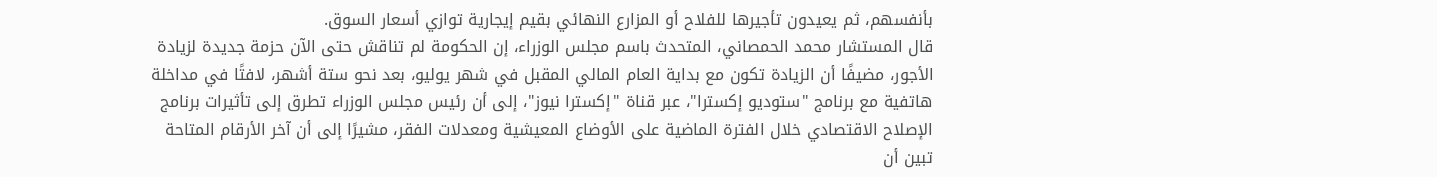بأنفسهم، ثم يعيدون تأجيرها للفلاح أو المزارع النهائي بقيم إيجارية توازي أسعار السوق.
قال المستشار محمد الحمصاني، المتحدث باسم مجلس الوزراء، إن الحكومة لم تناقش حتى الآن حزمة جديدة لزيادة الأجور، مضيفًا أن الزيادة تكون مع بداية العام المالي المقبل في شهر يوليو، بعد نحو ستة أشهر، لافتًا في مداخلة هاتفية مع برنامج "ستوديو إكسترا"، عبر قناة "إكسترا نيوز"، إلى أن رئيس مجلس الوزراء تطرق إلى تأثيرات برنامج الإصلاح الاقتصادي خلال الفترة الماضية على الأوضاع المعيشية ومعدلات الفقر، مشيرًا إلى أن آخر الأرقام المتاحة تبين أن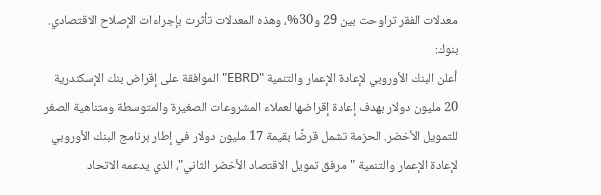معدلات الفقر تراوحت بين 29 و30%، وهذه المعدلات تأثرت بإجراءات الإصلاح الاقتصادي.
بنوك:
أعلن البنك الأوروبي لإعادة الإعمار والتنمية "EBRD" الموافقة على إقراض بنك الإسكندرية 20 مليون دولار بهدف إعادة إقراضها لعملاء المشروعات الصغيرة والمتوسطة ومتناهية الصغر للتمويل الأخضر. الحزمة تشمل قرضًا بقيمة 17 مليون دولار في إطار برنامج البنك الأوروبي لإعادة الإعمار والتنمية "مرفق تمويل الاقتصاد الأخضر الثاني"، الذي يدعمه الاتحاد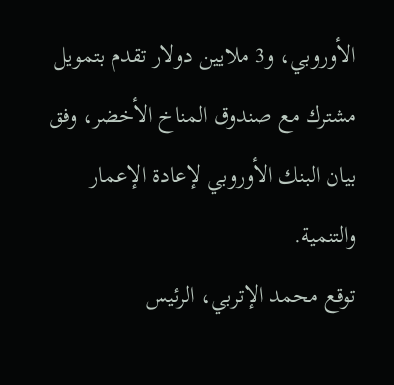الأوروبي، و3 ملايين دولار تقدم بتمويل مشترك مع صندوق المناخ الأخضر، وفق بيان البنك الأوروبي لإعادة الإعمار والتنمية.
توقع محمد الإتربي، الرئيس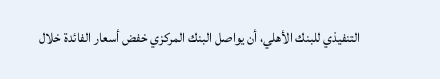التنفيذي للبنك الأهلي، أن يواصل البنك المركزي خفض أسعار الفائدة خلال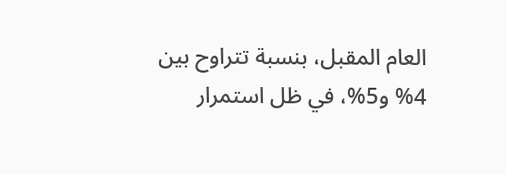العام المقبل، بنسبة تتراوح بين 4% و5%، في ظل استمرار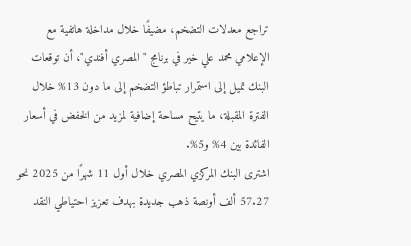تراجع معدلات التضخم، مضيفًا خلال مداخلة هاتفية مع الإعلامي محمد علي خير في برنامج "المصري أفندي"، أن توقعات البنك تميل إلى استمرار تباطؤ التضخم إلى ما دون 13% خلال الفترة المقبلة، ما يتيح مساحة إضافية لمزيد من الخفض في أسعار الفائدة بين 4% و5%.
اشترى البنك المركزي المصري خلال أول 11 شهرًا من 2025 نحو 57.27 ألف أونصة ذهب جديدة بهدف تعزيز احتياطي النقد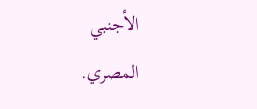الأجنبي المصري.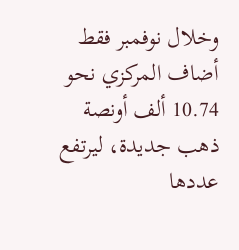وخلال نوفمبر فقط أضاف المركزي نحو 10.74 ألف أونصة ذهب جديدة، ليرتفع عددها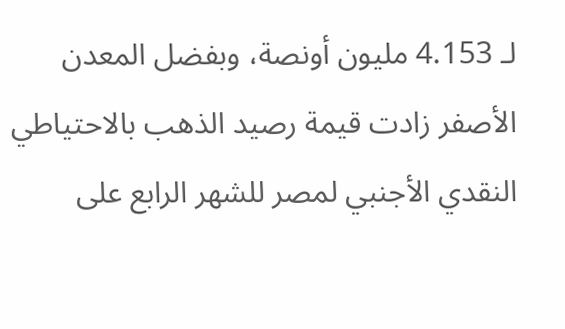لـ 4.153 مليون أونصة، وبفضل المعدن الأصفر زادت قيمة رصيد الذهب بالاحتياطي النقدي الأجنبي لمصر للشهر الرابع على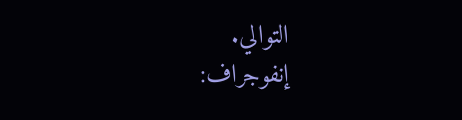التوالي.
إنفوجراف: